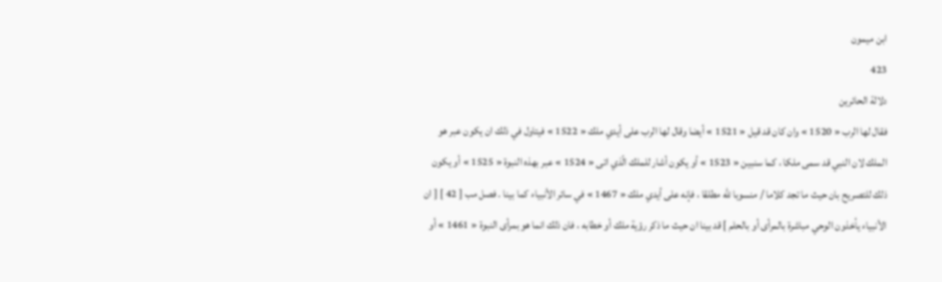ابن ميمون
423
دلالة الحائرين
فقال لها الرب « 1520 » وان كان قد قيل « 1521 » أيضا وقال لها الرب على أيدي ملك « 1522 » فيتاول في ذلك ان يكون عبر هو الملك لان النبي قد سمى ملكا ، كما سنبين « 1523 » أو يكون أشار للملك الّذي اتى « 1524 » عبر بهذه النبوة « 1525 » أو يكون ذلك للتصريح بان حيث ما تجد كلاما / منسوبا للّه مطلقا ، فإنه على أيدي ملك « 1467 » في سائر الأنبياء كما بينا . فصل مب [ 42 ] [ ان الأنبياء يأخذون الوحي مباشرة بالمرأى أو بالحلم ] قد بينا ان حيث ما ذكر رؤية ملك أو خطابه ، فان ذلك انما هو بمرأى النبوة « 1461 » أو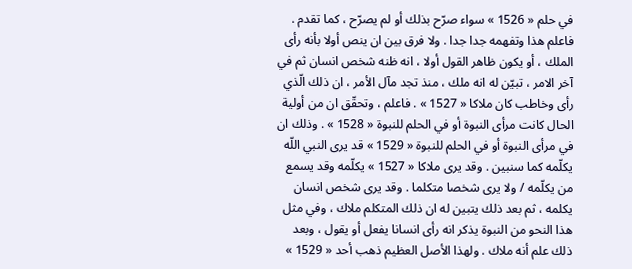في حلم « 1526 » سواء صرّح بذلك أو لم يصرّح ، كما تقدم . فاعلم هذا وتفهمه جدا جدا . ولا فرق بين ان ينص أولا بأنه رأى الملك ، أو يكون ظاهر القول أولا ، انه ظنه شخص انسان ثم في آخر الامر ، تبيّن له انه ملك ، منذ تجد مآل الأمر ، ان ذلك الّذي رأى وخاطب كان ملاكا « 1527 » . فاعلم ، وتحقّق ان من أولية الحال كانت مرأى النبوة أو في الحلم للنبوة « 1528 » . وذلك ان في مرأى النبوة أو في الحلم للنبوة « 1529 » قد يرى النبي اللّه يكلّمه كما سنبين . وقد يرى ملاكا « 1527 » يكلّمه وقد يسمع من يكلّمه / ولا يرى شخصا متكلما . وقد يرى شخص انسان يكلمه ، ثم بعد ذلك يتبين له ان ذلك المتكلم ملاك ، وفي مثل هذا النحو من النبوة يذكر انه رأى انسانا يفعل أو يقول ، وبعد ذلك علم أنه ملاك . ولهذا الأصل العظيم ذهب أحد « 1529 »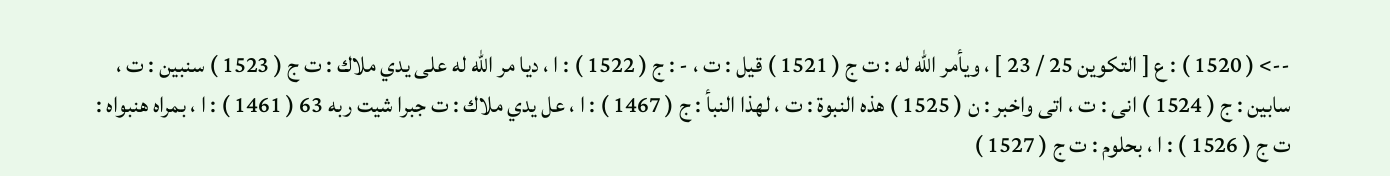--> ( 1520 ) : ع [ التكوين 25 / 23 ] ، ويأمر اللّه له : ت ج ( 1521 ) قيل : ت ، - : ج ( 1522 ) : ا ، ديا مر اللّه له على يدي ملاك : ت ج ( 1523 ) سنبين : ت ، سابين : ج ( 1524 ) انى : ت ، اتى واخبر : ن ( 1525 ) هذه النبوة : ت ، لهذا النبأ : ج ( 1467 ) : ا ، عل يدي ملاك : ت جبرا شيت ربه 63 ( 1461 ) : ا ، بمراه هنبواه : ت ج ( 1526 ) : ا ، بحلوم : ت ج ( 1527 )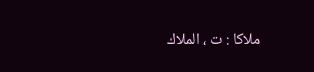ملاكا : ت ، الملاك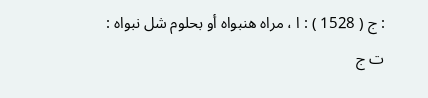: ج ( 1528 ) : ا ، مراه هنبواه أو بحلوم شل نبواه : ت ج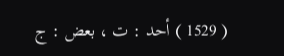( 1529 ) أحد : ت ، بعض : ج